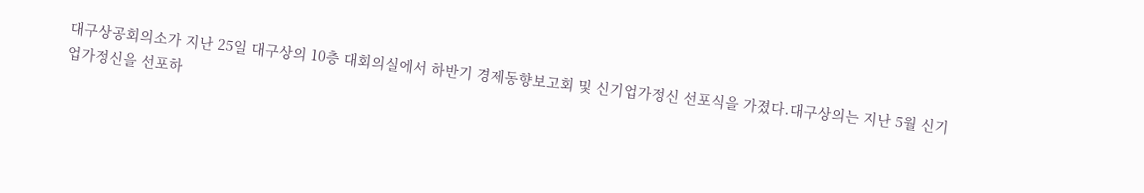대구상공회의소가 지난 25일 대구상의 10층 대회의실에서 하반기 경제동향보고회 및 신기업가정신 선포식을 가졌다.대구상의는 지난 5월 신기업가정신을 선포하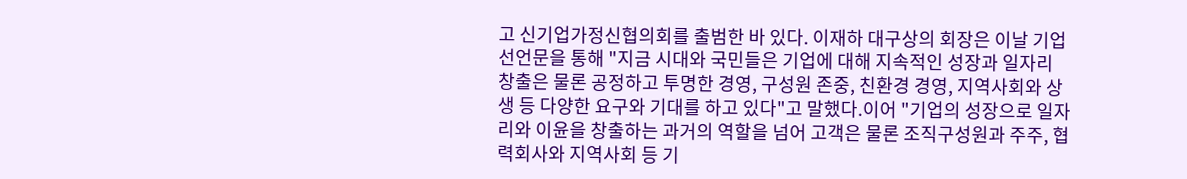고 신기업가정신협의회를 출범한 바 있다. 이재하 대구상의 회장은 이날 기업선언문을 통해 "지금 시대와 국민들은 기업에 대해 지속적인 성장과 일자리 창출은 물론 공정하고 투명한 경영, 구성원 존중, 친환경 경영, 지역사회와 상생 등 다양한 요구와 기대를 하고 있다"고 말했다.이어 "기업의 성장으로 일자리와 이윤을 창출하는 과거의 역할을 넘어 고객은 물론 조직구성원과 주주, 협력회사와 지역사회 등 기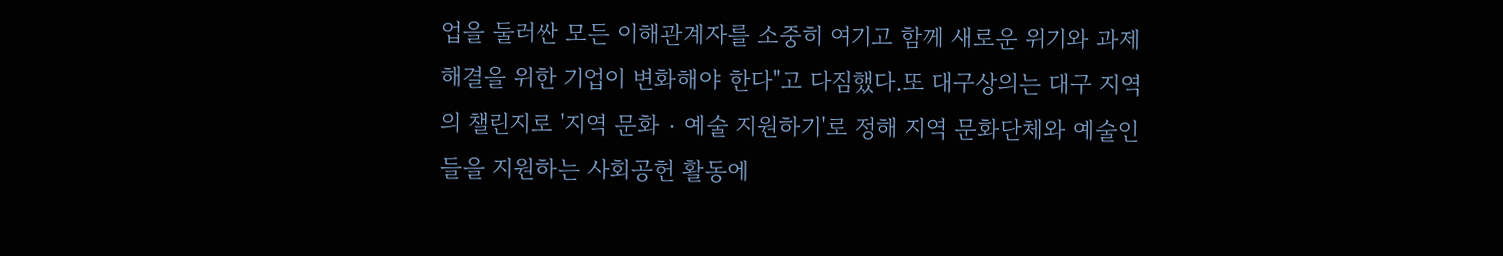업을 둘러싼 모든 이해관계자를 소중히 여기고 함께 새로운 위기와 과제 해결을 위한 기업이 변화해야 한다"고 다짐했다.또 대구상의는 대구 지역의 챌린지로 '지역 문화‧예술 지원하기'로 정해 지역 문화단체와 예술인들을 지원하는 사회공헌 활동에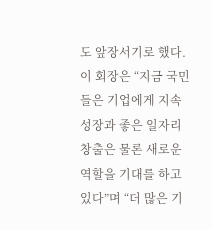도 앞장서기로 했다.이 회장은 “지금 국민들은 기업에게 지속성장과 좋은 일자리 창출은 물론 새로운 역할을 기대를 하고 있다”며 “더 많은 기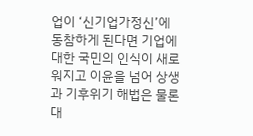업이 ‘신기업가정신’에 동참하게 된다면 기업에 대한 국민의 인식이 새로워지고 이윤을 넘어 상생과 기후위기 해법은 물론 대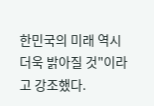한민국의 미래 역시 더욱 밝아질 것"이라고 강조했다.